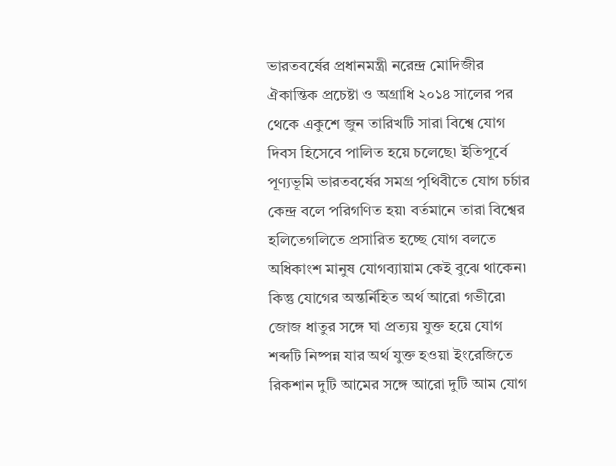ভারতবর্ষের প্রধানমন্ত্রী নরেন্দ্র মোদিজীর ঐকান্তিক প্রচেষ্টা ও অগ্রাধি ২০১৪ সালের পর থেকে একুশে জুন তারিখটি সারা বিশ্বে যোগ দিবস হিসেবে পালিত হয়ে চলেছে৷ ইতিপূর্বে পূণ্যভূমি ভারতবর্ষের সমগ্র পৃথিবীতে যোগ চর্চার কেন্দ্র বলে পরিগণিত হয়৷ বর্তমানে তারা বিশ্বের হলিতেগলিতে প্রসারিত হচ্ছে যোগ বলতে অধিকাংশ মানুষ যোগব্যায়াম কেই বুঝে থাকেন৷ কিন্তু যোগের অন্তর্নিহিত অর্থ আরো গভীরে৷ জোজ ধাতুর সঙ্গে ঘা প্রত্যয় যুক্ত হয়ে যোগ শব্দটি নিষ্পন্ন যার অর্থ যুক্ত হওয়া ইংরেজিতে রিকশান দুটি আমের সঙ্গে আরো দুটি আম যোগ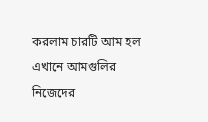করলাম চারটি আম হল এখানে আমগুলির নিজেদের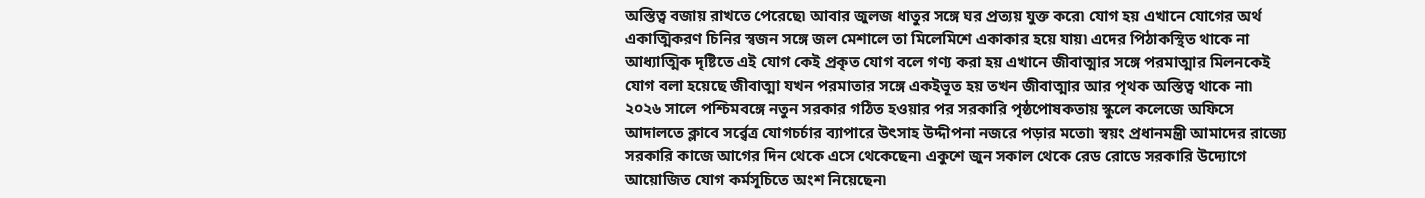অস্তিত্ব বজায় রাখতে পেরেছে৷ আবার জুলজ ধাতুর সঙ্গে ঘর প্রত্যয় যুক্ত করে৷ যোগ হয় এখানে যোগের অর্থ একাত্মিকরণ চিনির স্বজন সঙ্গে জল মেশালে তা মিলেমিশে একাকার হয়ে যায়৷ এদের পিঠাকস্থিত থাকে না আধ্যাত্মিক দৃষ্টিতে এই যোগ কেই প্রকৃত যোগ বলে গণ্য করা হয় এখানে জীবাত্মার সঙ্গে পরমাত্মার মিলনকেই যোগ বলা হয়েছে জীবাত্মা যখন পরমাতার সঙ্গে একইভূত হয় তখন জীবাত্মার আর পৃথক অস্তিত্ব থাকে না৷
২০২৬ সালে পশ্চিমবঙ্গে নতুন সরকার গঠিত হওয়ার পর সরকারি পৃষ্ঠপোষকতায় স্কুলে কলেজে অফিসে আদালতে ক্লাবে সর্র্বেত্র যোগচর্চার ব্যাপারে উৎসাহ উদ্দীপনা নজরে পড়ার মতো৷ স্বয়ং প্রধানমন্ত্রী আমাদের রাজ্যে সরকারি কাজে আগের দিন থেকে এসে থেকেছেন৷ একুশে জুন সকাল থেকে রেড রোডে সরকারি উদ্যোগে আয়োজিত যোগ কর্মসূচিতে অংশ নিয়েছেন৷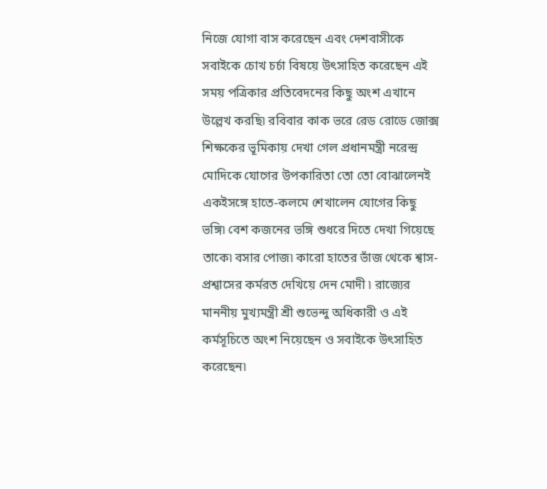নিজে যোগা বাস করেছেন এবং দেশবাসীকে সবাইকে চোখ চর্চা বিষয়ে উৎসাহিত করেছেন এই সময় পত্রিকার প্রতিবেদনের কিছু অংশ এখানে উল্লেখ করছি৷ রবিবার কাক ভরে রেড রোডে জোক্স শিক্ষকের ভূমিকায় দেখা গেল প্রধানমন্ত্রী নরেন্দ্র মোদিকে যোগের উপকারিতা তো তো বোঝালেনই একইসঙ্গে হাতে-কলমে শেখালেন যোগের কিছু ভঙ্গি৷ বেশ কজনের ভঙ্গি শুধরে দিতে দেখা গিয়েছে তাকে৷ বসার পোজ৷ কারো হাতের ভাঁজ থেকে শ্বাস-প্রশ্বাসের কর্মরত দেখিয়ে দেন মোদী ৷ রাজ্যের মাননীয় মুখ্যমন্ত্রী শ্রী শুভেন্দু অধিকারী ও এই কর্মসূচিতে অংশ নিয়েছেন ও সবাইকে উৎসাহিত করেছেন৷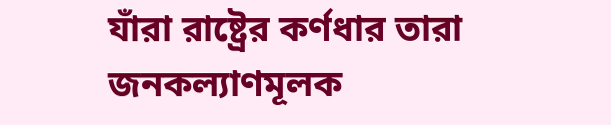যাঁরা রাষ্ট্রের কর্ণধার তারা জনকল্যাণমূলক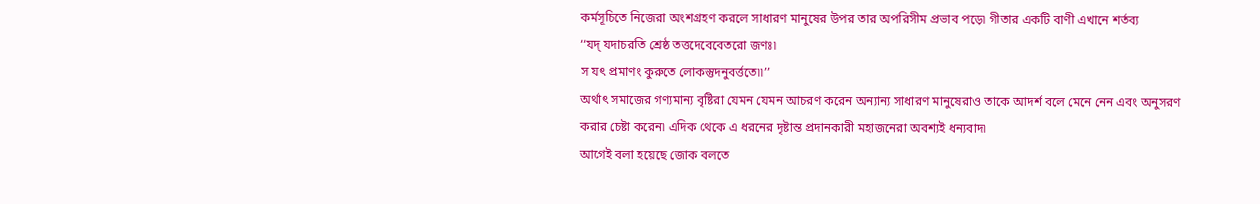কর্মসূচিতে নিজেরা অংশগ্রহণ করলে সাধারণ মানুষের উপর তার অপরিসীম প্রভাব পড়ে৷ গীতার একটি বাণী এখানে শর্তব্য
‘‘যদ্ যদাচরতি শ্রেষ্ঠ তত্তদেবেবেতরো জণঃ৷
স যৎ প্রমাণং কুরুতে লোকস্তুদনুবর্ত্ততে৷৷’’
অর্থাৎ সমাজের গণ্যমান্য বৃষ্টিরা যেমন যেমন আচরণ করেন অন্যান্য সাধারণ মানুষেরাও তাকে আদর্শ বলে মেনে নেন এবং অনুসরণ করার চেষ্টা করেন৷ এদিক থেকে এ ধরনের দৃষ্টান্ত প্রদানকারী মহাজনেরা অবশ্যই ধন্যবাদ৷
আগেই বলা হয়েছে জোক বলতে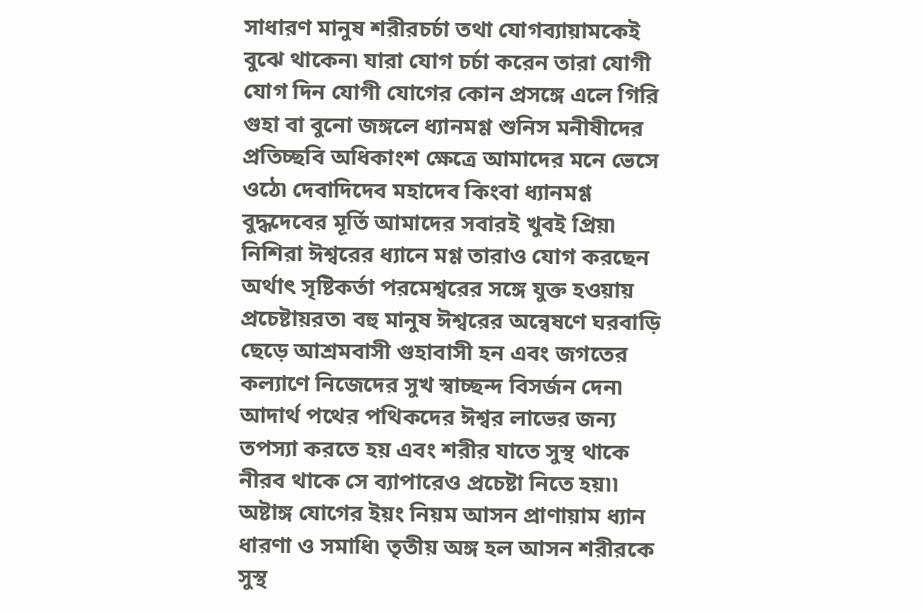সাধারণ মানুষ শরীরচর্চা তথা যোগব্যায়ামকেই বুঝে থাকেন৷ যারা যোগ চর্চা করেন তারা যোগী যোগ দিন যোগী যোগের কোন প্রসঙ্গে এলে গিরি গুহা বা বুনো জঙ্গলে ধ্যানমগ্ণ শুনিস মনীষীদের প্রতিচ্ছবি অধিকাংশ ক্ষেত্রে আমাদের মনে ভেসে ওঠে৷ দেবাদিদেব মহাদেব কিংবা ধ্যানমগ্ণ বুদ্ধদেবের মূর্তি আমাদের সবারই খুবই প্রিয়৷ নিশিরা ঈশ্বরের ধ্যানে মগ্ণ তারাও যোগ করছেন অর্থাৎ সৃষ্টিকর্তা পরমেশ্বরের সঙ্গে যুক্ত হওয়ায় প্রচেষ্টায়রত৷ বহু মানুষ ঈশ্বরের অন্বেষণে ঘরবাড়ি ছেড়ে আশ্রমবাসী গুহাবাসী হন এবং জগতের কল্যাণে নিজেদের সুখ স্বাচ্ছন্দ বিসর্জন দেন৷ আদার্থ পথের পথিকদের ঈশ্বর লাভের জন্য তপস্যা করতে হয় এবং শরীর যাতে সুস্থ থাকে নীরব থাকে সে ব্যাপারেও প্রচেষ্টা নিতে হয়৷৷ অষ্টাঙ্গ যোগের ইয়ং নিয়ম আসন প্রাণায়াম ধ্যান ধারণা ও সমাধি৷ তৃতীয় অঙ্গ হল আসন শরীরকে সুস্থ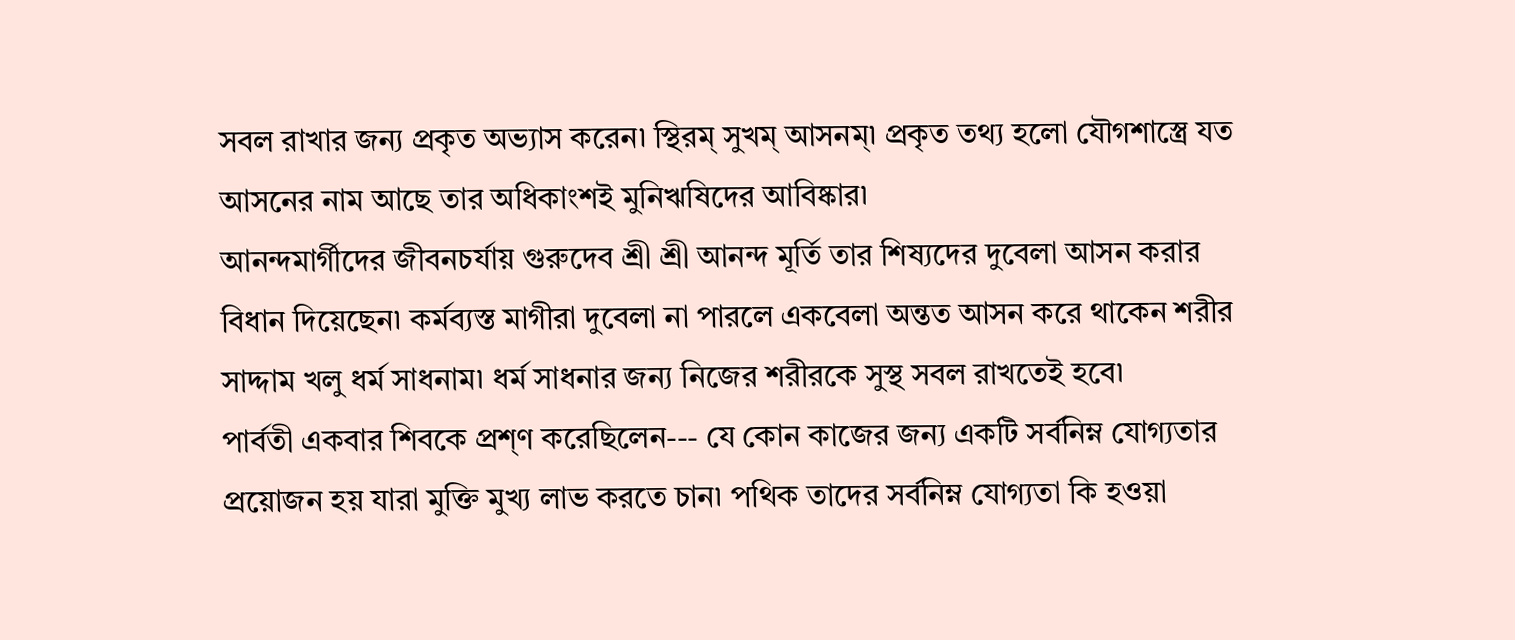সবল রাখার জন্য প্রকৃত অভ্যাস করেন৷ স্থিরম্ সুখম্ আসনম্৷ প্রকৃত তথ্য হলো যৌগশাস্ত্রে যত আসনের নাম আছে তার অধিকাংশই মুনিঋষিদের আবিষ্কার৷
আনন্দমার্গীদের জীবনচর্যায় গুরুদেব শ্রী শ্রী আনন্দ মূর্তি তার শিষ্যদের দুবেলা আসন করার বিধান দিয়েছেন৷ কর্মব্যস্ত মাগীরা দুবেলা না পারলে একবেলা অন্তত আসন করে থাকেন শরীর সাদ্দাম খলু ধর্ম সাধনাম৷ ধর্ম সাধনার জন্য নিজের শরীরকে সুস্থ সবল রাখতেই হবে৷
পার্বতী একবার শিবকে প্রশ্ণ করেছিলেন--- যে কোন কাজের জন্য একটি সর্বনিম্ন যোগ্যতার প্রয়োজন হয় যারা মুক্তি মুখ্য লাভ করতে চান৷ পথিক তাদের সর্বনিম্ন যোগ্যতা কি হওয়া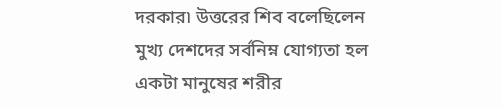দরকার৷ উত্তরের শিব বলেছিলেন মুখ্য দেশদের সর্বনিম্ন যোগ্যতা হল একটা মানুষের শরীর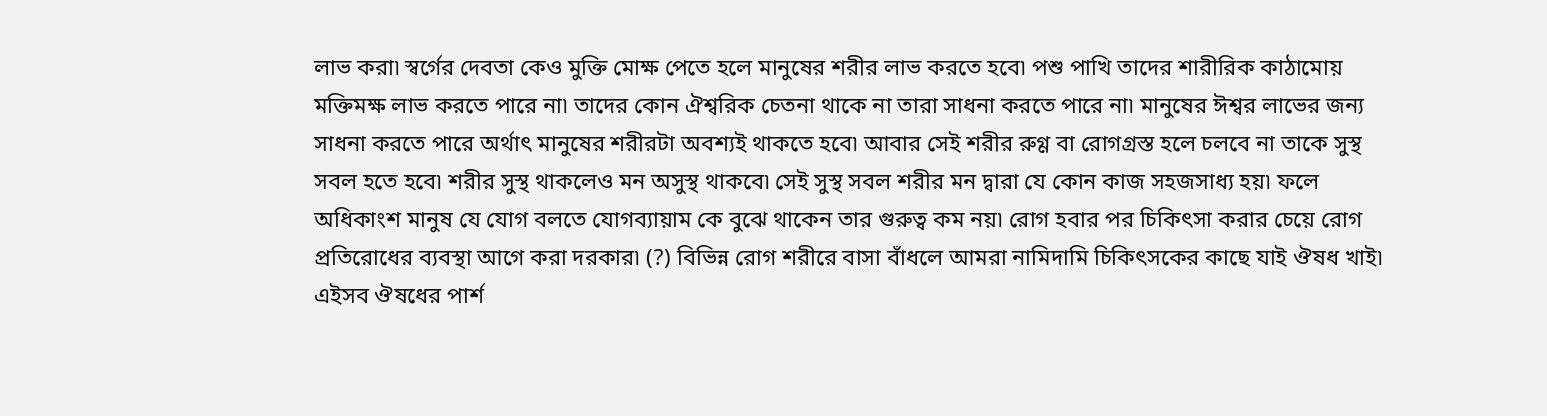লাভ করা৷ স্বর্গের দেবতা কেও মুক্তি মোক্ষ পেতে হলে মানুষের শরীর লাভ করতে হবে৷ পশু পাখি তাদের শারীরিক কাঠামোয় মক্তিমক্ষ লাভ করতে পারে না৷ তাদের কোন ঐশ্বরিক চেতনা থাকে না তারা সাধনা করতে পারে না৷ মানুষের ঈশ্বর লাভের জন্য সাধনা করতে পারে অর্থাৎ মানুষের শরীরটা অবশ্যই থাকতে হবে৷ আবার সেই শরীর রুগ্ণ বা রোগগ্রস্ত হলে চলবে না তাকে সুস্থ সবল হতে হবে৷ শরীর সুস্থ থাকলেও মন অসুস্থ থাকবে৷ সেই সুস্থ সবল শরীর মন দ্বারা যে কোন কাজ সহজসাধ্য হয়৷ ফলে অধিকাংশ মানুষ যে যোগ বলতে যোগব্যায়াম কে বুঝে থাকেন তার গুরুত্ব কম নয়৷ রোগ হবার পর চিকিৎসা করার চেয়ে রোগ প্রতিরোধের ব্যবস্থা আগে করা দরকার৷ (?) বিভিন্ন রোগ শরীরে বাসা বাঁধলে আমরা নামিদামি চিকিৎসকের কাছে যাই ঔষধ খাই৷ এইসব ঔষধের পার্শ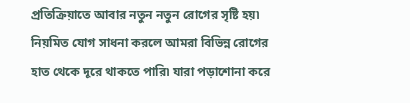প্রতিক্রিয়াতে আবার নতুন নতুন রোগের সৃষ্টি হয়৷ নিয়মিত যোগ সাধনা করলে আমরা বিভিন্ন রোগের হাত থেকে দূরে থাকতে পারি৷ যারা পড়াশোনা করে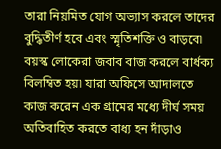তারা নিয়মিত যোগ অভ্যাস করলে তাদের বুদ্ধিতীর্ণ হবে এবং স্মৃতিশক্তি ও বাড়বে৷ বয়স্ক লোকেরা জবাব বাজ করলে বার্ধক্য বিলম্বিত হয়৷ যারা অফিসে আদালতে কাজ করেন এক গ্রামের মধ্যে দীর্ঘ সময় অতিবাহিত করতে বাধ্য হন দাঁড়াও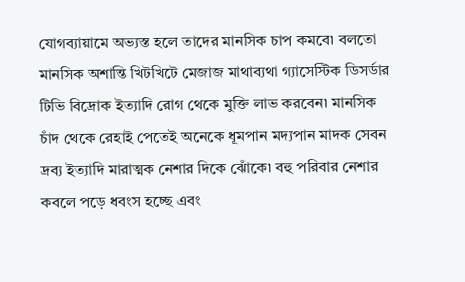যোগব্যায়ামে অভ্যস্ত হলে তাদের মানসিক চাপ কমবে৷ বলতো মানসিক অশান্তি খিটখিটে মেজাজ মাথাব্যথা গ্যাসেস্টিক ডিসর্ডার টিভি বিদ্রোক ইত্যাদি রোগ থেকে মুক্তি লাভ করবেন৷ মানসিক চাঁদ থেকে রেহাই পেতেই অনেকে ধূমপান মদ্যপান মাদক সেবন দ্রব্য ইত্যাদি মারাত্মক নেশার দিকে ঝোঁকে৷ বহু পরিবার নেশার কবলে পড়ে ধবংস হচ্ছে এবং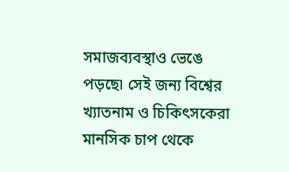সমাজব্যবস্থাও ভেঙে পড়ছে৷ সেই জন্য বিশ্বের খ্যাতনাম ও চিকিৎসকেরা মানসিক চাপ থেকে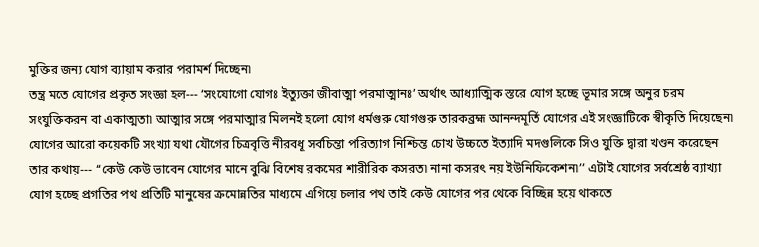মুক্তির জন্য যোগ ব্যায়াম করার পরামর্শ দিচ্ছেন৷
তন্ত্র মতে যোগের প্রকৃত সংজ্ঞা হল--- ‘সংযোগো যোগঃ ইত্যুক্তা জীবাত্মা পরমাত্মানঃ’ অর্থাৎ আধ্যাত্মিক স্তরে যোগ হচ্ছে ভূমার সঙ্গে অনুর চরম সংযুক্তিকরন বা একাত্মতা৷ আত্মার সঙ্গে পরমাত্মার মিলনই হলো যোগ ধর্মগুরু যোগগুরু তারকব্রহ্ম আনন্দমূর্তি যোগের এই সংজ্ঞাটিকে স্বীকৃতি দিয়েছেন৷ যোগের আরো কয়েকটি সংখ্যা যথা যৌগের চিত্রবৃত্তি নীরবধূ সর্বচিন্তা পরিত্যাগ নিশ্চিন্ত চোখ উচ্চতে ইত্যাদি মদগুলিকে সিও যুক্তি দ্বারা খণ্ডন করেছেন তার কথায়--- ‘‘কেউ কেউ ভাবেন যোগের মানে বুঝি বিশেষ রকমের শারীরিক কসরত৷ নানা কসরৎ নয় ইউনিফিকেশন৷’’ এটাই যোগের সর্বশ্রেষ্ঠ ব্যাখ্যা যোগ হচ্ছে প্রগতির পথ প্রতিটি মানুষের ক্রমোন্নতির মাধ্যমে এগিয়ে চলার পথ তাই কেউ যোগের পর থেকে বিচ্ছিন্ন হয়ে থাকতে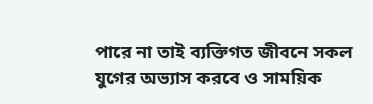পারে না তাই ব্যক্তিগত জীবনে সকল যুগের অভ্যাস করবে ও সাময়িক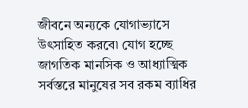জীবনে অন্যকে যোগাভ্যাসে উৎসাহিত করবে৷ যোগ হচ্ছে জাগতিক মানসিক ও আধ্যাত্মিক সর্বস্তরে মানুষের সব রকম ব্যাধির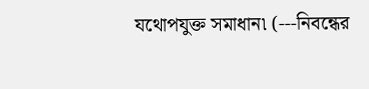যথোপযুক্ত সমাধান৷ (---নিবন্ধের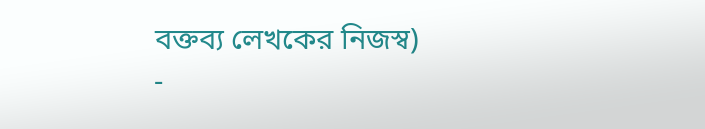বক্তব্য লেখকের নিজস্ব)
-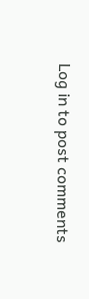Log in to post comments